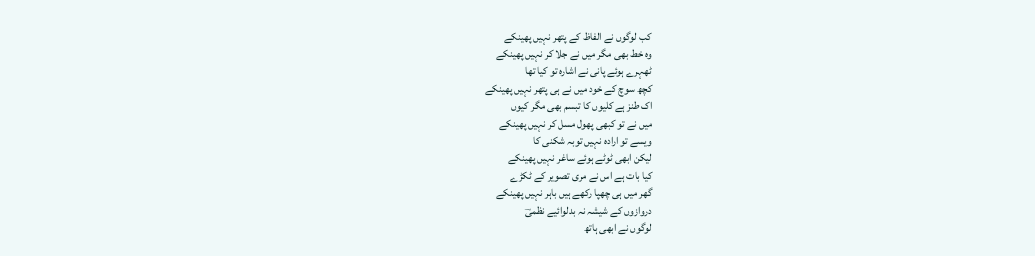کب لوگوں نے الفاظ کے پتھر نہیں پھینکے
وہ خط بھی مگر میں نے جلا کر نہیں پھینکے
ٹھہرے ہوئے پانی نے اشارہ تو کیا تھا
کچھ سوچ کے خود میں نے ہی پتھر نہیں پھینکے
اک طنز ہے کلیوں کا تبسم بھی مگر کیوں
میں نے تو کبھی پھول مسل کر نہیں پھینکے
ویسے تو ارادہ نہیں توبہ شکنی کا
لیکن ابھی ٹوٹے ہوئے ساغر نہیں پھینکے
کیا بات ہے اس نے مری تصویر کے ٹکڑے
گھر میں ہی چھپا رکھے ہیں باہر نہیں پھینکے
دروازوں کے شیشہ نہ بدلوائیے نظمیؔ
لوگوں نے ابھی ہاتھ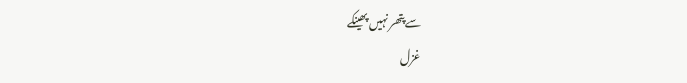سے پتھر نہیں پھینکے
غزل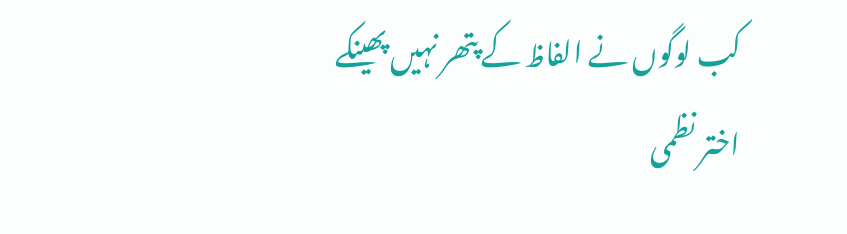کب لوگوں نے الفاظ کے پتھر نہیں پھینکے
اختر نظمی